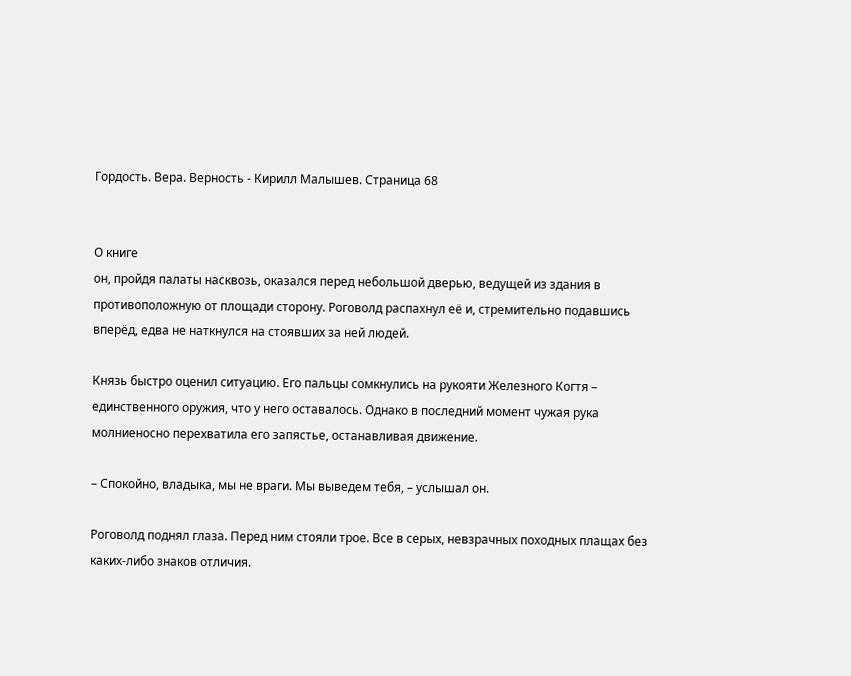Гордость. Вера. Верность - Кирилл Малышев. Страница 68


О книге
он, пройдя палаты насквозь, оказался перед небольшой дверью, ведущей из здания в противоположную от площади сторону. Роговолд распахнул её и, стремительно подавшись вперёд, едва не наткнулся на стоявших за ней людей.

Князь быстро оценил ситуацию. Его пальцы сомкнулись на рукояти Железного Когтя – единственного оружия, что у него оставалось. Однако в последний момент чужая рука молниеносно перехватила его запястье, останавливая движение.

– Спокойно, владыка, мы не враги. Мы выведем тебя, – услышал он.

Роговолд поднял глаза. Перед ним стояли трое. Все в серых, невзрачных походных плащах без каких-либо знаков отличия.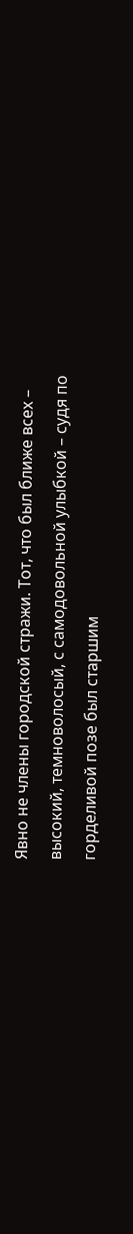Явно не члены городской стражи. Тот, что был ближе всех – высокий, темноволосый, с самодовольной улыбкой – судя по горделивой позе был старшим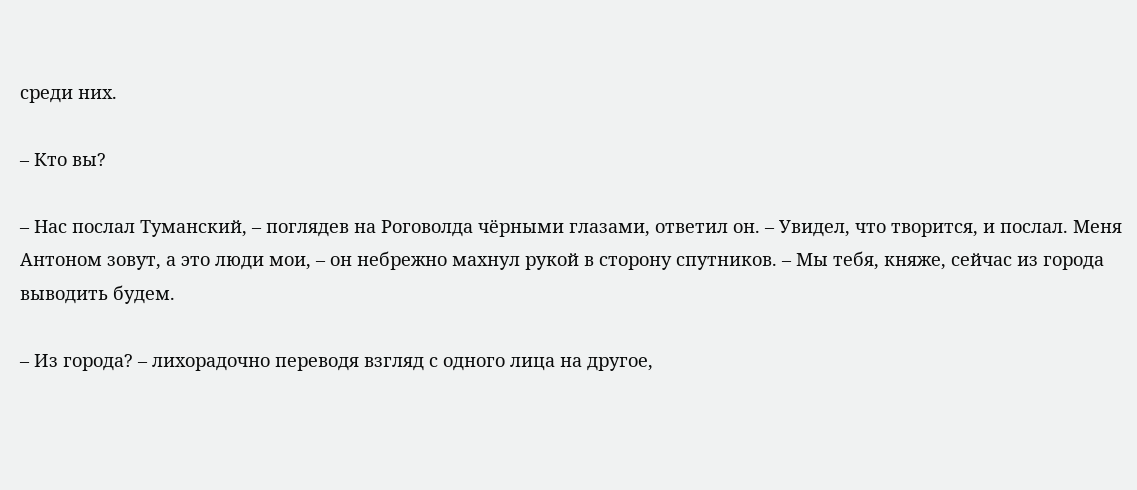среди них.

– Кто вы?

– Нас послал Туманский, – поглядев на Роговолда чёрными глазами, ответил он. – Увидел, что творится, и послал. Меня Антоном зовут, а это люди мои, – он небрежно махнул рукой в сторону спутников. – Мы тебя, княже, сейчас из города выводить будем.

– Из города? – лихорадочно переводя взгляд с одного лица на другое,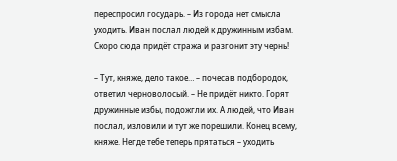переспросил государь. – Из города нет смысла уходить. Иван послал людей к дружинным избам. Скоро сюда придёт стража и разгонит эту чернь!

– Тут, княже, дело такое… – почесав подбородок, ответил черноволосый. – Не придёт никто. Горят дружинные избы, подожгли их. А людей, что Иван послал, изловили и тут же порешили. Конец всему, княже. Негде тебе теперь прятаться – уходить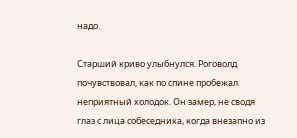надо.

Старший криво улыбнулся. Роговолд почувствовал, как по спине пробежал неприятный холодок. Он замер, не сводя глаз с лица собеседника, когда внезапно из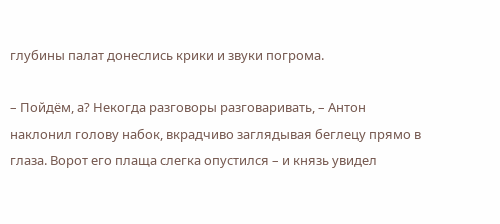глубины палат донеслись крики и звуки погрома.

– Пойдём, а? Некогда разговоры разговаривать, – Антон наклонил голову набок, вкрадчиво заглядывая беглецу прямо в глаза. Ворот его плаща слегка опустился – и князь увидел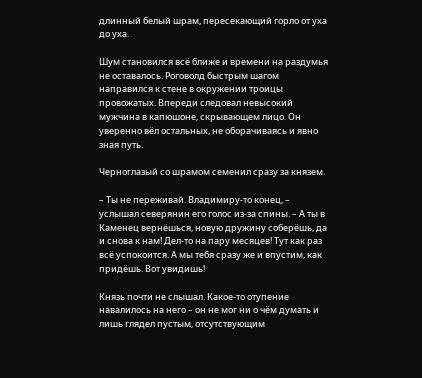длинный белый шрам, пересекающий горло от уха до уха.

Шум становился всё ближе и времени на раздумья не оставалось. Роговолд быстрым шагом направился к стене в окружении троицы провожатых. Впереди следовал невысокий мужчина в капюшоне, скрывающем лицо. Он уверенно вёл остальных, не оборачиваясь и явно зная путь.

Черноглазый со шрамом семенил сразу за князем.

– Ты не переживай. Владимиру-то конец, – услышал северянин его голос из-за спины. – А ты в Каменец вернёшься, новую дружину соберёшь, да и снова к нам! Дел-то на пару месяцев! Тут как раз всё успокоится. А мы тебя сразу же и впустим, как придёшь. Вот увидишь!

Князь почти не слышал. Какое-то отупение навалилось на него – он не мог ни о чём думать и лишь глядел пустым, отсутствующим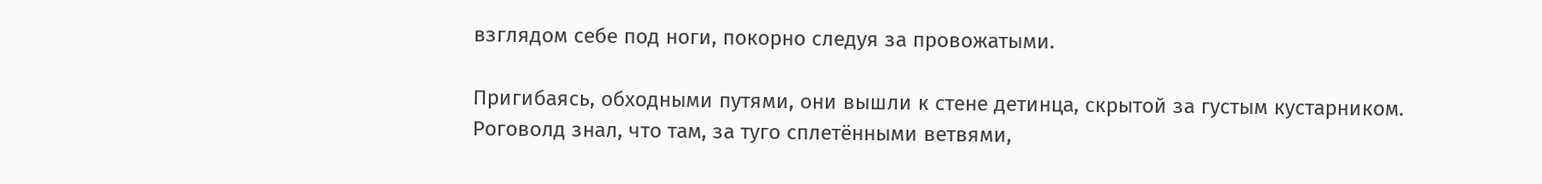взглядом себе под ноги, покорно следуя за провожатыми.

Пригибаясь, обходными путями, они вышли к стене детинца, скрытой за густым кустарником. Роговолд знал, что там, за туго сплетёнными ветвями,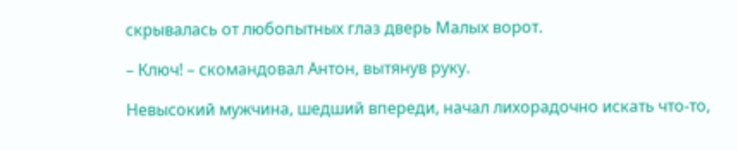скрывалась от любопытных глаз дверь Малых ворот.

– Ключ! – скомандовал Антон, вытянув руку.

Невысокий мужчина, шедший впереди, начал лихорадочно искать что-то,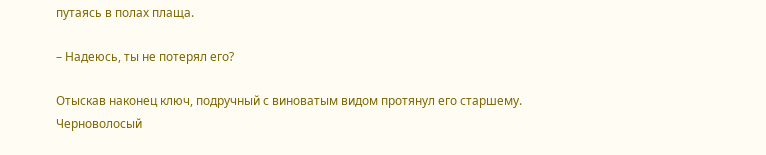путаясь в полах плаща.

– Надеюсь, ты не потерял его?

Отыскав наконец ключ, подручный с виноватым видом протянул его старшему. Черноволосый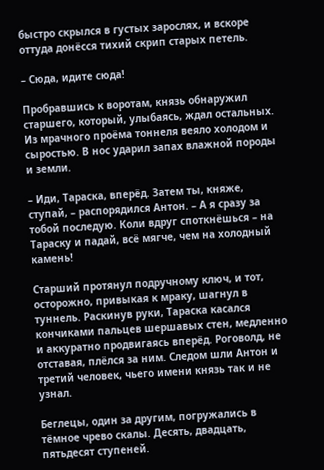быстро скрылся в густых зарослях, и вскоре оттуда донёсся тихий скрип старых петель.

– Сюда, идите сюда!

Пробравшись к воротам, князь обнаружил старшего, который, улыбаясь, ждал остальных. Из мрачного проёма тоннеля веяло холодом и сыростью. В нос ударил запах влажной породы и земли.

– Иди, Тараска, вперёд. Затем ты, княже, ступай, – распорядился Антон. – А я сразу за тобой последую. Коли вдруг споткнёшься – на Тараску и падай, всё мягче, чем на холодный камень!

Старший протянул подручному ключ, и тот, осторожно, привыкая к мраку, шагнул в туннель. Раскинув руки, Тараска касался кончиками пальцев шершавых стен, медленно и аккуратно продвигаясь вперёд. Роговолд, не отставая, плёлся за ним. Следом шли Антон и третий человек, чьего имени князь так и не узнал.

Беглецы, один за другим, погружались в тёмное чрево скалы. Десять, двадцать, пятьдесят ступеней.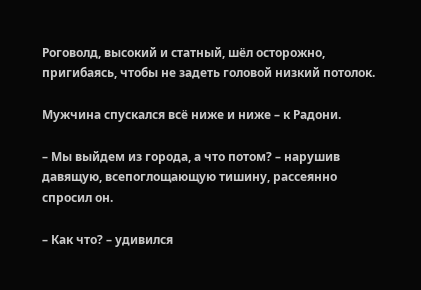Роговолд, высокий и статный, шёл осторожно, пригибаясь, чтобы не задеть головой низкий потолок.

Мужчина спускался всё ниже и ниже – к Радони.

– Мы выйдем из города, а что потом? – нарушив давящую, всепоглощающую тишину, рассеянно спросил он.

– Как что? – удивился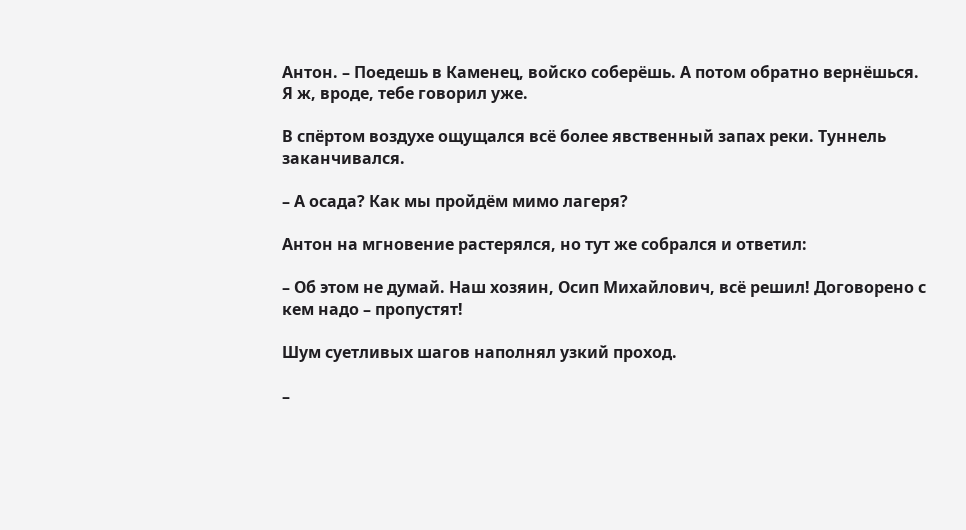Антон. – Поедешь в Каменец, войско соберёшь. А потом обратно вернёшься. Я ж, вроде, тебе говорил уже.

В спёртом воздухе ощущался всё более явственный запах реки. Туннель заканчивался.

– А осада? Как мы пройдём мимо лагеря?

Антон на мгновение растерялся, но тут же собрался и ответил:

– Об этом не думай. Наш хозяин, Осип Михайлович, всё решил! Договорено с кем надо – пропустят!

Шум суетливых шагов наполнял узкий проход.

–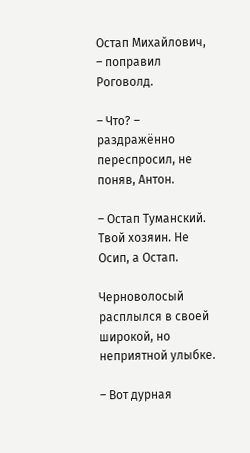Остап Михайлович, – поправил Роговолд.

– Что? – раздражённо переспросил, не поняв, Антон.

– Остап Туманский. Твой хозяин. Не Осип, а Остап.

Черноволосый расплылся в своей широкой, но неприятной улыбке.

– Вот дурная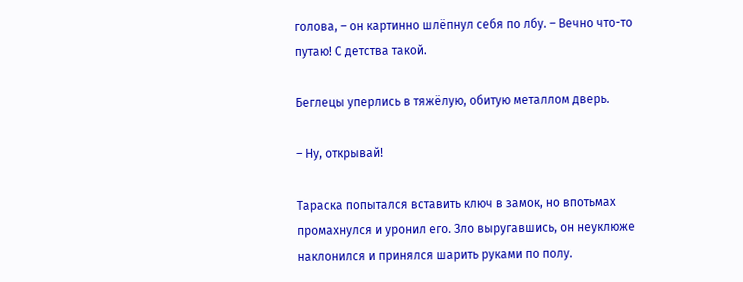голова, – он картинно шлёпнул себя по лбу. – Вечно что-то путаю! С детства такой.

Беглецы уперлись в тяжёлую, обитую металлом дверь.

– Ну, открывай!

Тараска попытался вставить ключ в замок, но впотьмах промахнулся и уронил его. Зло выругавшись, он неуклюже наклонился и принялся шарить руками по полу.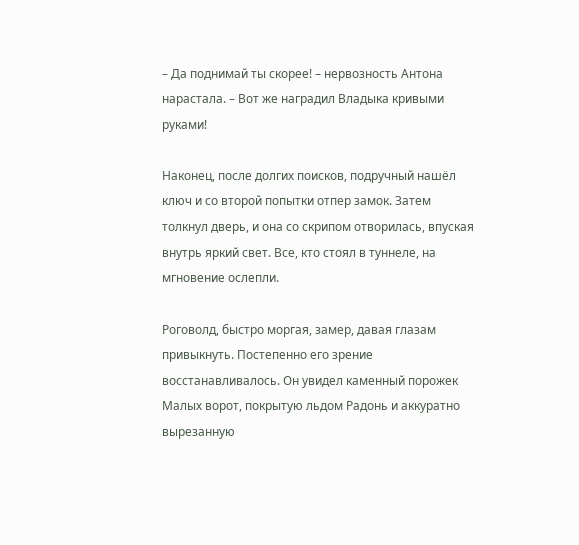– Да поднимай ты скорее! – нервозность Антона нарастала. – Вот же наградил Владыка кривыми руками!

Наконец, после долгих поисков, подручный нашёл ключ и со второй попытки отпер замок. Затем толкнул дверь, и она со скрипом отворилась, впуская внутрь яркий свет. Все, кто стоял в туннеле, на мгновение ослепли.

Роговолд, быстро моргая, замер, давая глазам привыкнуть. Постепенно его зрение восстанавливалось. Он увидел каменный порожек Малых ворот, покрытую льдом Радонь и аккуратно вырезанную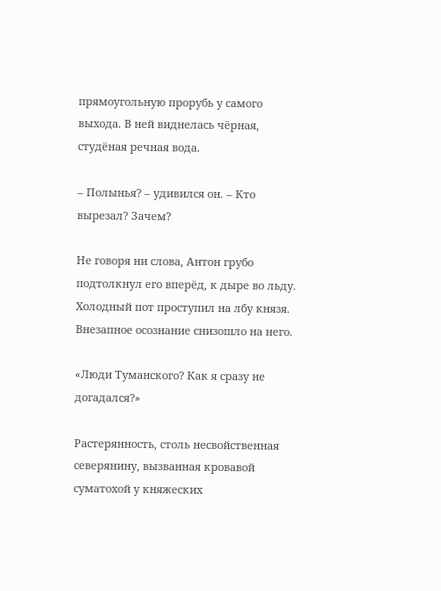прямоугольную прорубь у самого выхода. В ней виднелась чёрная, студёная речная вода.

– Полынья? – удивился он. – Кто вырезал? Зачем?

Не говоря ни слова, Антон грубо подтолкнул его вперёд, к дыре во льду. Холодный пот проступил на лбу князя. Внезапное осознание снизошло на него.

«Люди Туманского? Как я сразу не догадался?»

Растерянность, столь несвойственная северянину, вызванная кровавой суматохой у княжеских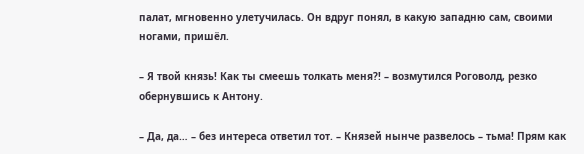палат, мгновенно улетучилась. Он вдруг понял, в какую западню сам, своими ногами, пришёл.

– Я твой князь! Как ты смеешь толкать меня?! – возмутился Роговолд, резко обернувшись к Антону.

– Да, да… – без интереса ответил тот. – Князей нынче развелось – тьма! Прям как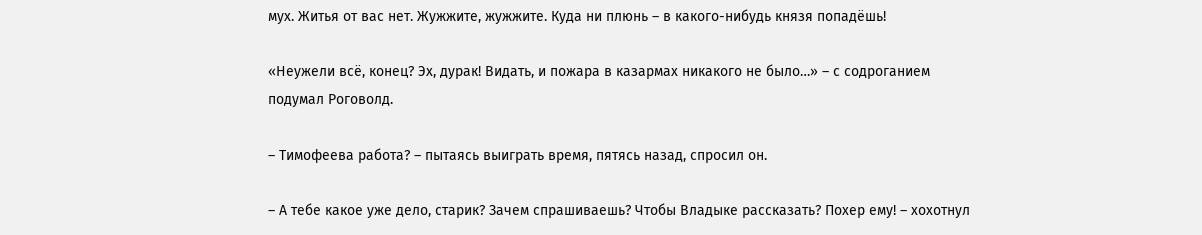мух. Житья от вас нет. Жужжите, жужжите. Куда ни плюнь – в какого-нибудь князя попадёшь!

«Неужели всё, конец? Эх, дурак! Видать, и пожара в казармах никакого не было…» – с содроганием подумал Роговолд.

– Тимофеева работа? – пытаясь выиграть время, пятясь назад, спросил он.

– А тебе какое уже дело, старик? Зачем спрашиваешь? Чтобы Владыке рассказать? Похер ему! – хохотнул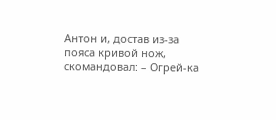Антон и, достав из-за пояса кривой нож, скомандовал: – Огрей-ка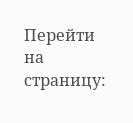Перейти на страницу: